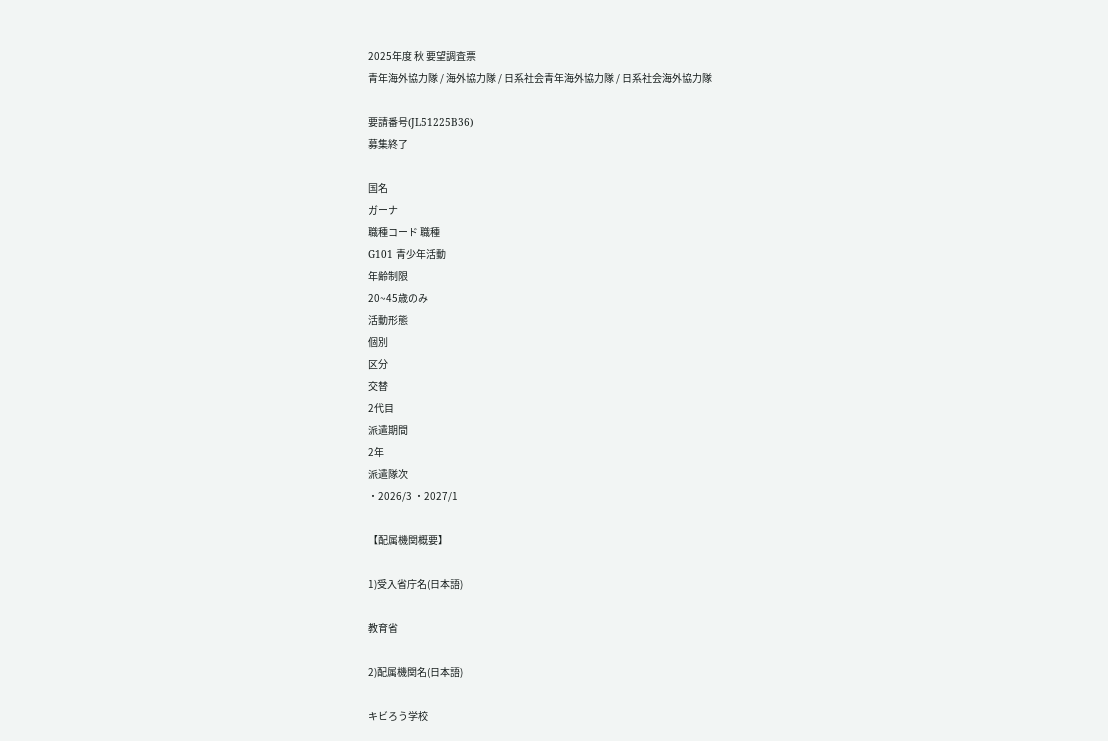2025年度 秋 要望調査票
青年海外協力隊 / 海外協力隊 / 日系社会青年海外協力隊 / 日系社会海外協力隊

要請番号(JL51225B36)
募集終了

国名
ガーナ
職種コード 職種
G101 青少年活動
年齢制限
20~45歳のみ
活動形態
個別
区分
交替
2代目
派遣期間
2年
派遣隊次
・2026/3 ・2027/1

【配属機関概要】

1)受入省庁名(日本語)

教育省

2)配属機関名(日本語)

キビろう学校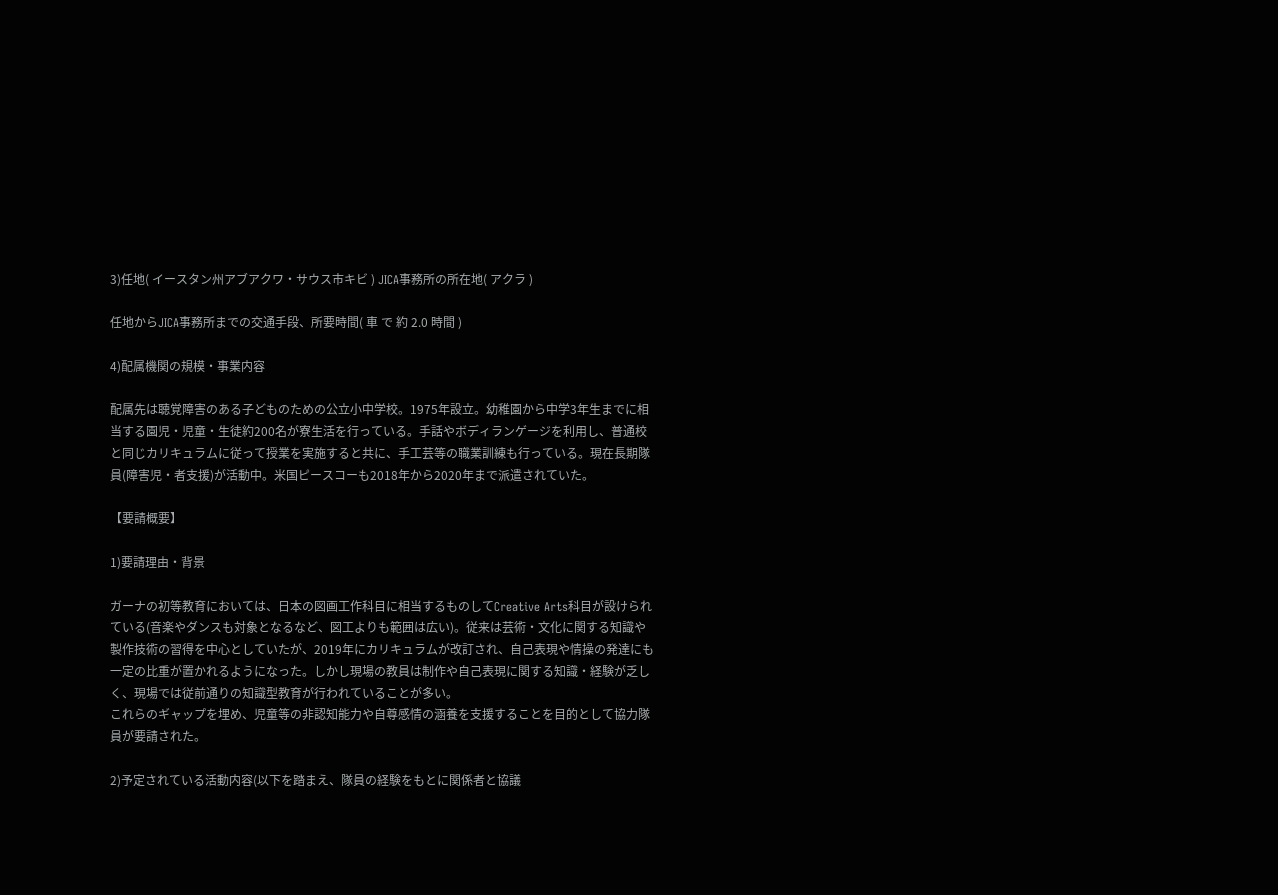3)任地( イースタン州アブアクワ・サウス市キビ ) JICA事務所の所在地( アクラ )

任地からJICA事務所までの交通手段、所要時間( 車 で 約 2.0 時間 )

4)配属機関の規模・事業内容

配属先は聴覚障害のある子どものための公立小中学校。1975年設立。幼稚園から中学3年生までに相当する園児・児童・生徒約200名が寮生活を行っている。手話やボディランゲージを利用し、普通校と同じカリキュラムに従って授業を実施すると共に、手工芸等の職業訓練も行っている。現在長期隊員(障害児・者支援)が活動中。米国ピースコーも2018年から2020年まで派遣されていた。

【要請概要】

1)要請理由・背景

ガーナの初等教育においては、日本の図画工作科目に相当するものしてCreative Arts科目が設けられている(音楽やダンスも対象となるなど、図工よりも範囲は広い)。従来は芸術・文化に関する知識や製作技術の習得を中心としていたが、2019年にカリキュラムが改訂され、自己表現や情操の発達にも一定の比重が置かれるようになった。しかし現場の教員は制作や自己表現に関する知識・経験が乏しく、現場では従前通りの知識型教育が行われていることが多い。
これらのギャップを埋め、児童等の非認知能力や自尊感情の涵養を支援することを目的として協力隊員が要請された。

2)予定されている活動内容(以下を踏まえ、隊員の経験をもとに関係者と協議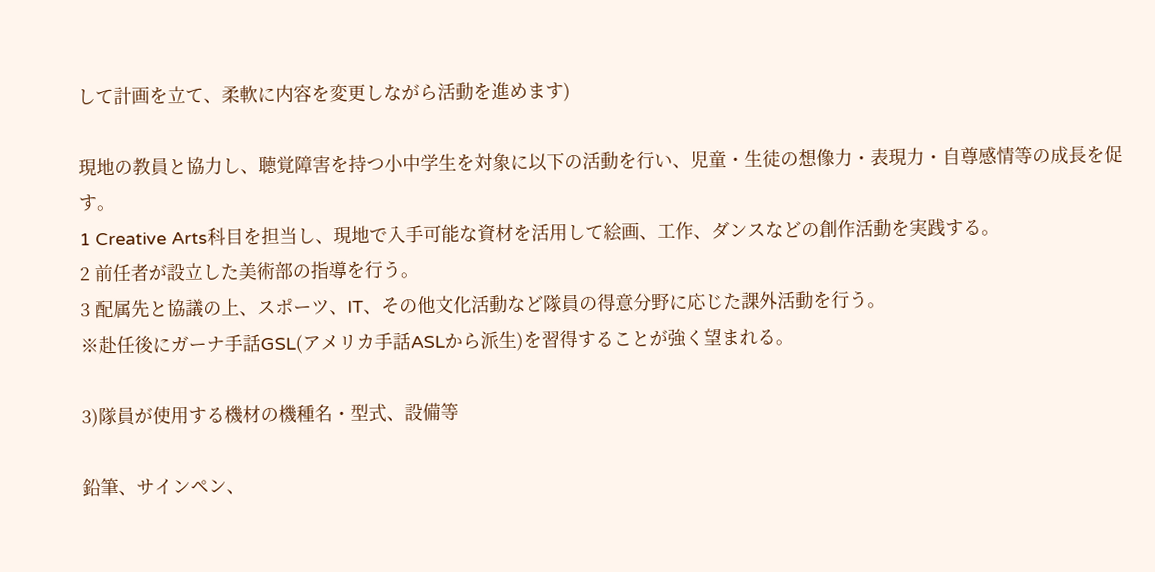して計画を立て、柔軟に内容を変更しながら活動を進めます)

現地の教員と協力し、聴覚障害を持つ小中学生を対象に以下の活動を行い、児童・生徒の想像力・表現力・自尊感情等の成長を促す。
1 Creative Arts科目を担当し、現地で入手可能な資材を活用して絵画、工作、ダンスなどの創作活動を実践する。
2 前任者が設立した美術部の指導を行う。
3 配属先と協議の上、スポーツ、IT、その他文化活動など隊員の得意分野に応じた課外活動を行う。
※赴任後にガーナ手話GSL(アメリカ手話ASLから派生)を習得することが強く望まれる。

3)隊員が使用する機材の機種名・型式、設備等

鉛筆、サインペン、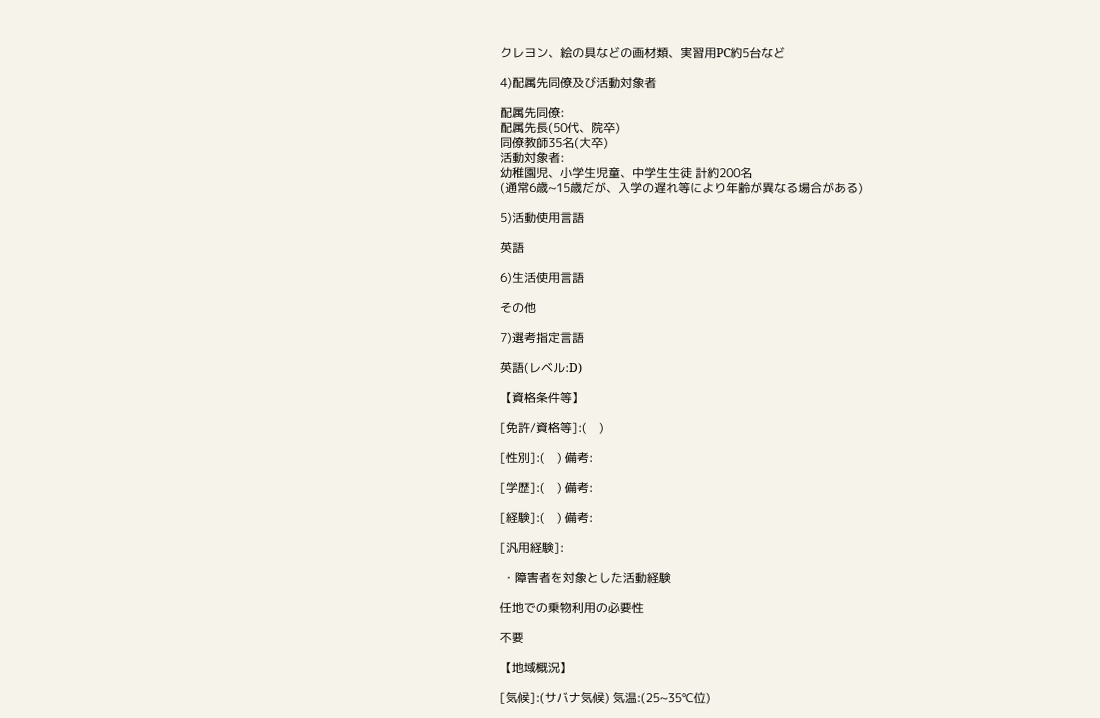クレヨン、絵の具などの画材類、実習用PC約5台など

4)配属先同僚及び活動対象者

配属先同僚:
配属先長(50代、院卒)
同僚教師35名(大卒)
活動対象者:
幼稚園児、小学生児童、中学生生徒 計約200名
(通常6歳~15歳だが、入学の遅れ等により年齢が異なる場合がある)

5)活動使用言語

英語

6)生活使用言語

その他

7)選考指定言語

英語(レベル:D)

【資格条件等】

[免許/資格等]:(    )

[性別]:(    ) 備考:

[学歴]:(    ) 備考:

[経験]:(    ) 備考:

[汎用経験]:

 ・障害者を対象とした活動経験

任地での乗物利用の必要性

不要

【地域概況】

[気候]:(サバナ気候) 気温:(25~35℃位)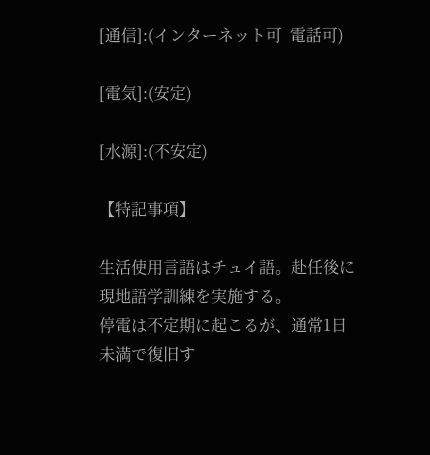[通信]:(インターネット可  電話可)

[電気]:(安定)

[水源]:(不安定)

【特記事項】

生活使用言語はチュイ語。赴任後に現地語学訓練を実施する。
停電は不定期に起こるが、通常1日未満で復旧す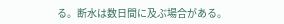る。断水は数日間に及ぶ場合がある。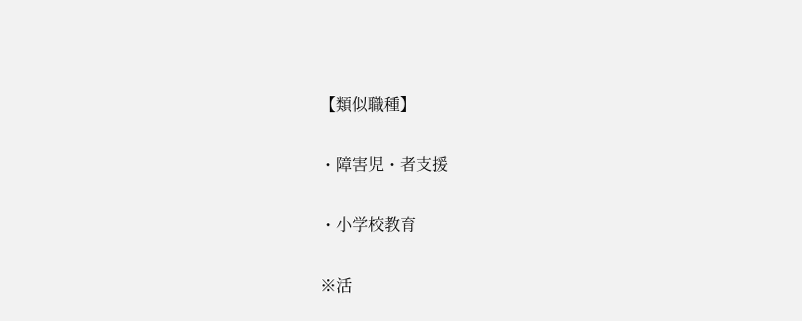【類似職種】

・障害児・者支援

・小学校教育

※活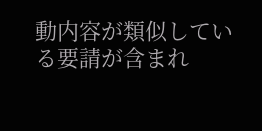動内容が類似している要請が含まれ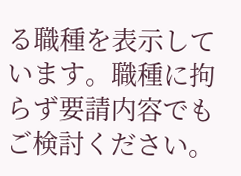る職種を表示しています。職種に拘らず要請内容でもご検討ください。